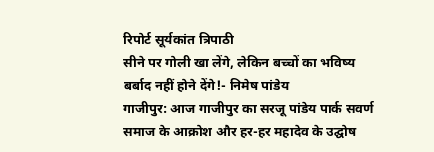रिपोर्ट सूर्यकांत त्रिपाठी
सीने पर गोली खा लेंगे, लेकिन बच्चों का भविष्य बर्बाद नहीं होने देंगे!- निमेष पांडेय
गाजीपुर: आज गाजीपुर का सरजू पांडेय पार्क सवर्ण समाज के आक्रोश और हर-हर महादेव के उद्घोष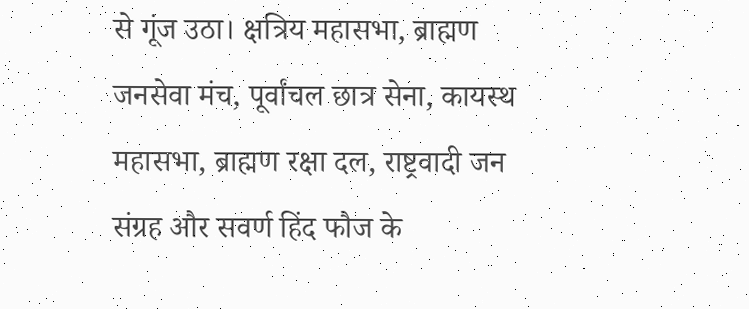से गूंज उठा। क्षत्रिय महासभा, ब्राह्मण जनसेवा मंच, पूर्वांचल छात्र सेना, कायस्थ महासभा, ब्राह्मण रक्षा दल, राष्ट्रवादी जन संग्रह और सवर्ण हिंद फौज के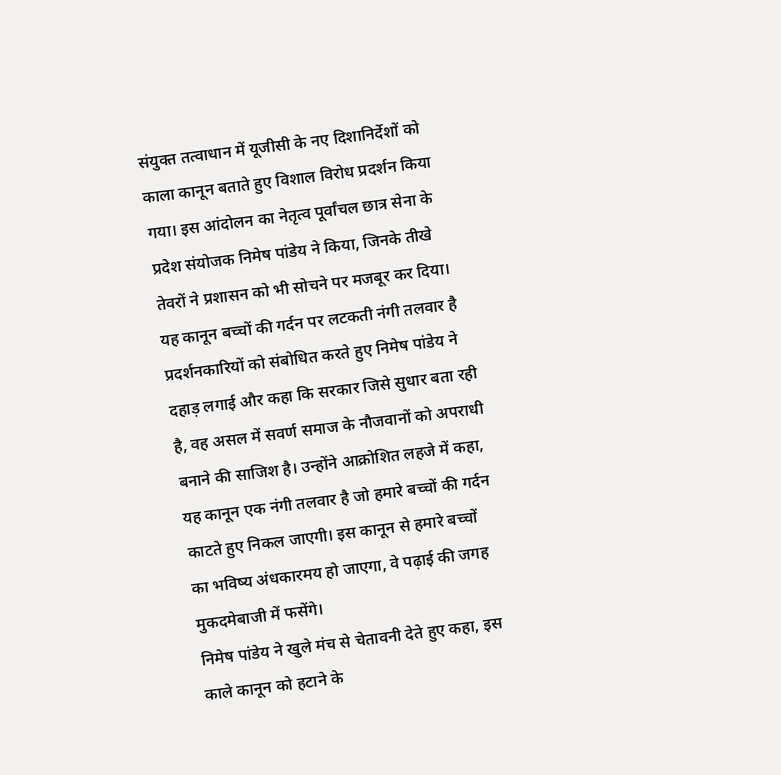संयुक्त तत्वाधान में यूजीसी के नए दिशानिर्देशों को काला कानून बताते हुए विशाल विरोध प्रदर्शन किया गया। इस आंदोलन का नेतृत्व पूर्वांचल छात्र सेना के प्रदेश संयोजक निमेष पांडेय ने किया, जिनके तीखे तेवरों ने प्रशासन को भी सोचने पर मजबूर कर दिया।
यह कानून बच्चों की गर्दन पर लटकती नंगी तलवार है
प्रदर्शनकारियों को संबोधित करते हुए निमेष पांडेय ने दहाड़ लगाई और कहा कि सरकार जिसे सुधार बता रही है, वह असल में सवर्ण समाज के नौजवानों को अपराधी बनाने की साजिश है। उन्होंने आक्रोशित लहजे में कहा, यह कानून एक नंगी तलवार है जो हमारे बच्चों की गर्दन काटते हुए निकल जाएगी। इस कानून से हमारे बच्चों का भविष्य अंधकारमय हो जाएगा, वे पढ़ाई की जगह मुकदमेबाजी में फसेंगे।
निमेष पांडेय ने खुले मंच से चेतावनी देते हुए कहा, इस काले कानून को हटाने के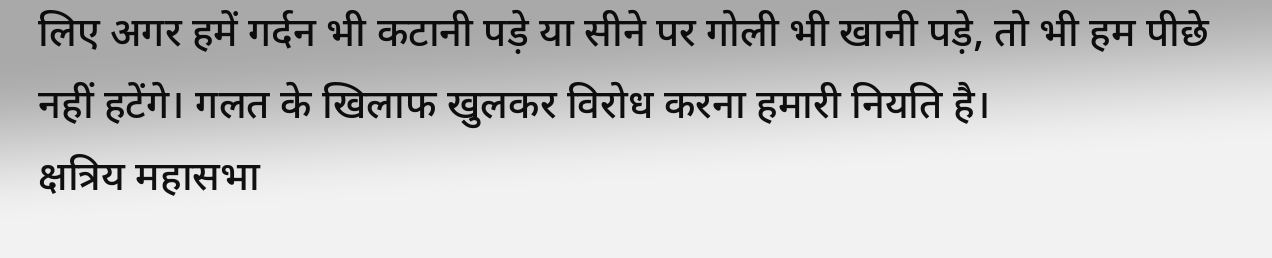लिए अगर हमें गर्दन भी कटानी पड़े या सीने पर गोली भी खानी पड़े, तो भी हम पीछे नहीं हटेंगे। गलत के खिलाफ खुलकर विरोध करना हमारी नियति है।
क्षत्रिय महासभा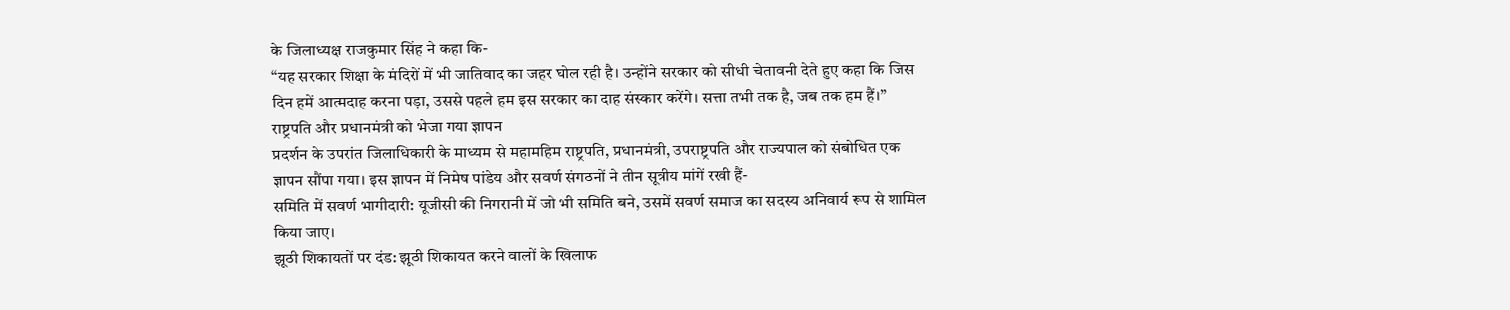के जिलाध्यक्ष राजकुमार सिंह ने कहा कि-
“यह सरकार शिक्षा के मंदिरों में भी जातिवाद का जहर घोल रही है। उन्होंने सरकार को सीधी चेतावनी देते हुए कहा कि जिस दिन हमें आत्मदाह करना पड़ा, उससे पहले हम इस सरकार का दाह संस्कार करेंगे। सत्ता तभी तक है, जब तक हम हैं।”
राष्ट्रपति और प्रधानमंत्री को भेजा गया ज्ञापन
प्रदर्शन के उपरांत जिलाधिकारी के माध्यम से महामहिम राष्ट्रपति, प्रधानमंत्री, उपराष्ट्रपति और राज्यपाल को संबोधित एक ज्ञापन सौंपा गया। इस ज्ञापन में निमेष पांडेय और सवर्ण संगठनों ने तीन सूत्रीय मांगें रखी हैं-
समिति में सवर्ण भागीदारी: यूजीसी की निगरानी में जो भी समिति बने, उसमें सवर्ण समाज का सदस्य अनिवार्य रूप से शामिल किया जाए।
झूठी शिकायतों पर दंड: झूठी शिकायत करने वालों के खिलाफ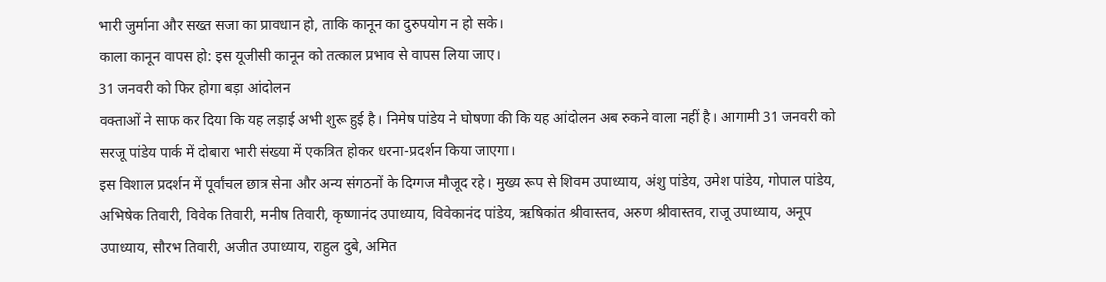भारी जुर्माना और सख्त सजा का प्रावधान हो, ताकि कानून का दुरुपयोग न हो सके।
काला कानून वापस हो: इस यूजीसी कानून को तत्काल प्रभाव से वापस लिया जाए।
31 जनवरी को फिर होगा बड़ा आंदोलन
वक्ताओं ने साफ कर दिया कि यह लड़ाई अभी शुरू हुई है। निमेष पांडेय ने घोषणा की कि यह आंदोलन अब रुकने वाला नहीं है। आगामी 31 जनवरी को सरजू पांडेय पार्क में दोबारा भारी संख्या में एकत्रित होकर धरना-प्रदर्शन किया जाएगा।
इस विशाल प्रदर्शन में पूर्वांचल छात्र सेना और अन्य संगठनों के दिग्गज मौजूद रहे। मुख्य रूप से शिवम उपाध्याय, अंशु पांडेय, उमेश पांडेय, गोपाल पांडेय, अभिषेक तिवारी, विवेक तिवारी, मनीष तिवारी, कृष्णानंद उपाध्याय, विवेकानंद पांडेय, ऋषिकांत श्रीवास्तव, अरुण श्रीवास्तव, राजू उपाध्याय, अनूप उपाध्याय, सौरभ तिवारी, अजीत उपाध्याय, राहुल दुबे, अमित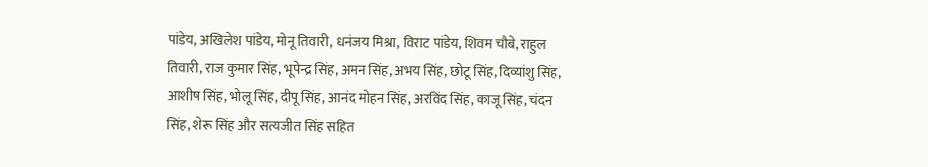पांडेय, अखिलेश पांडेय, मोनू तिवारी, धनंजय मिश्रा, विराट पांडेय, शिवम चौबे, राहुल तिवारी, राज कुमार सिंह, भूपेन्द्र सिंह, अमन सिंह, अभय सिंह, छोटू सिंह, दिव्यांशु सिंह, आशीष सिंह, भोलू सिंह, दीपू सिंह, आनंद मोहन सिंह, अरविंद सिंह, काजू सिंह, चंदन सिंह, शेरू सिंह और सत्यजीत सिंह सहित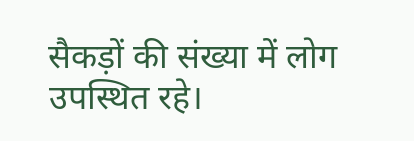सैकड़ों की संख्या में लोग उपस्थित रहे।